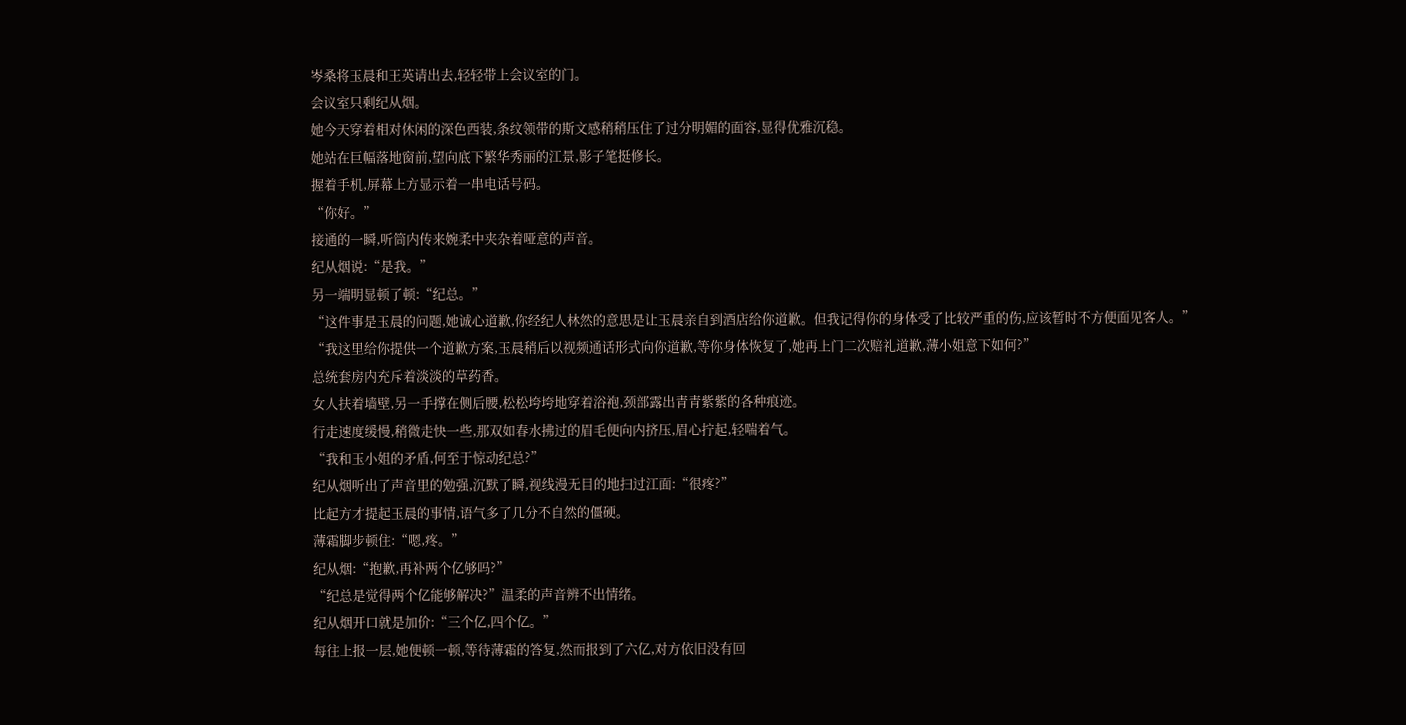岑桑将玉晨和王英请出去,轻轻带上会议室的门。
会议室只剩纪从烟。
她今天穿着相对休闲的深色西装,条纹领带的斯文感稍稍压住了过分明媚的面容,显得优雅沉稳。
她站在巨幅落地窗前,望向底下繁华秀丽的江景,影子笔挺修长。
握着手机,屏幕上方显示着一串电话号码。
“你好。”
接通的一瞬,听筒内传来婉柔中夹杂着哑意的声音。
纪从烟说:“是我。”
另一端明显顿了顿:“纪总。”
“这件事是玉晨的问题,她诚心道歉,你经纪人林然的意思是让玉晨亲自到酒店给你道歉。但我记得你的身体受了比较严重的伤,应该暂时不方便面见客人。”
“我这里给你提供一个道歉方案,玉晨稍后以视频通话形式向你道歉,等你身体恢复了,她再上门二次赔礼道歉,薄小姐意下如何?”
总统套房内充斥着淡淡的草药香。
女人扶着墙壁,另一手撑在侧后腰,松松垮垮地穿着浴袍,颈部露出青青紫紫的各种痕迹。
行走速度缓慢,稍微走快一些,那双如春水拂过的眉毛便向内挤压,眉心拧起,轻喘着气。
“我和玉小姐的矛盾,何至于惊动纪总?”
纪从烟听出了声音里的勉强,沉默了瞬,视线漫无目的地扫过江面:“很疼?”
比起方才提起玉晨的事情,语气多了几分不自然的僵硬。
薄霜脚步顿住:“嗯,疼。”
纪从烟:“抱歉,再补两个亿够吗?”
“纪总是觉得两个亿能够解决?”温柔的声音辨不出情绪。
纪从烟开口就是加价:“三个亿,四个亿。”
每往上报一层,她便顿一顿,等待薄霜的答复,然而报到了六亿,对方依旧没有回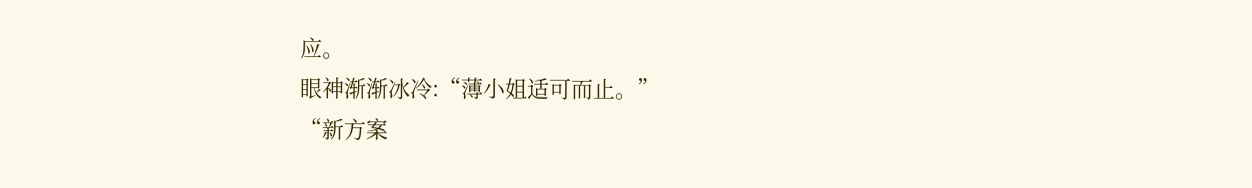应。
眼神渐渐冰冷:“薄小姐适可而止。”
“新方案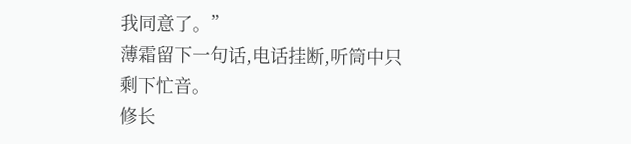我同意了。”
薄霜留下一句话,电话挂断,听筒中只剩下忙音。
修长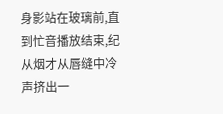身影站在玻璃前,直到忙音播放结束,纪从烟才从唇缝中冷声挤出一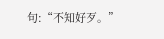句:“不知好歹。”